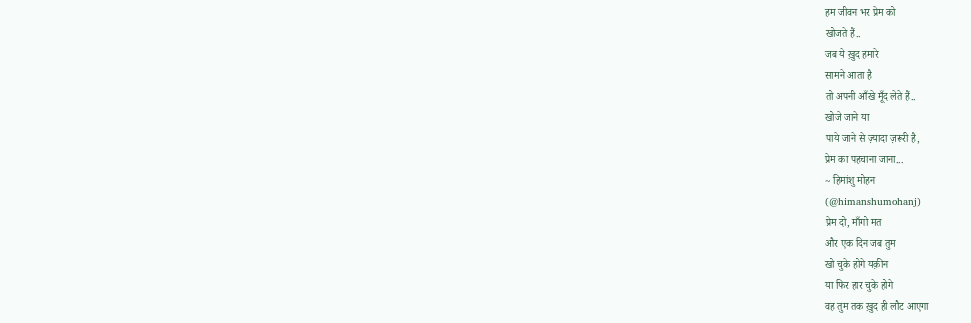हम जीवन भर प्रेम को
खोजते हैं..
जब ये ख़ुद हमारे
सामने आता है
तो अपनी आँखे मूँद लेते हैं..
खोजे जाने या
पाये जाने से ज़्यादा ज़रूरी है,
प्रेम का पहचाना जाना...
~ हिमांशु मोहन
(@himanshumohanj)
प्रेम दो, माँगो मत
और एक दिन जब तुम
खो चुके होगे यक़ीन
या फिर हार चुके होगे
वह तुम तक ख़ुद ही लौट आएगा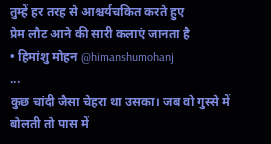तुम्हें हर तरह से आश्चर्यचकित करते हुए
प्रेम लौट आने की सारी कलाएं जानता है
• हिमांशु मोहन @himanshumohanj
...
कुछ चांदी जैसा चेहरा था उसका। जब वो गुस्से में बोलती तो पास में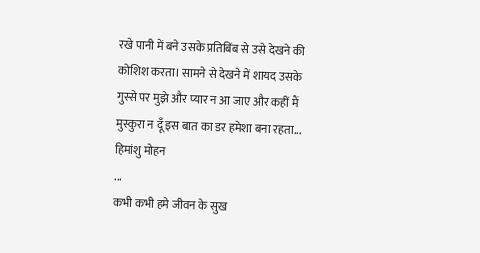रखे पानी में बने उसके प्रतिबिंब से उसे देखने की कोशिश करता। सामने से देखने में शायद उसके गुस्से पर मुझे और प्यार न आ जाए और कहीं मैं मुस्कुरा न दूँ इस बात का डर हमेशा बना रहता...
हिमांशु मोहन
...
कभी कभी हमे जीवन के सुख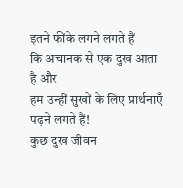इतने फींके लगने लगते हैं
कि अचानक से एक दुख आता है और
हम उन्हीं सुखों के लिए प्रार्थनाएँ पढ़ने लगते हैं!
कुछ दुख जीवन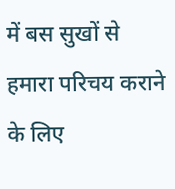में बस सुखों से
हमारा परिचय कराने के लिए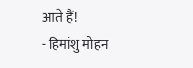आते हैं!
- हिमांशु मोहन